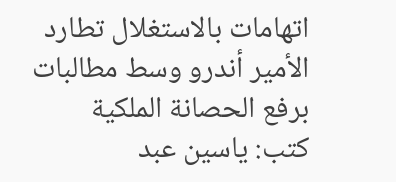اتهامات بالاستغلال تطارد الأمير أندرو وسط مطالبات برفع الحصانة الملكية
كتب: ياسين عبد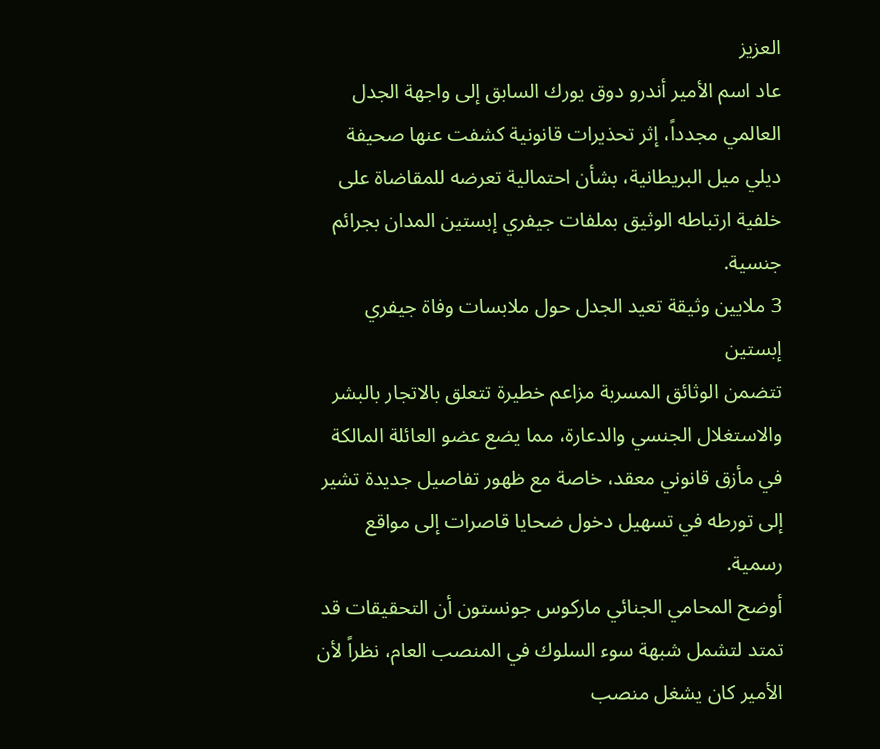العزيز
عاد اسم الأمير أندرو دوق يورك السابق إلى واجهة الجدل العالمي مجدداً، إثر تحذيرات قانونية كشفت عنها صحيفة ديلي ميل البريطانية، بشأن احتمالية تعرضه للمقاضاة على خلفية ارتباطه الوثيق بملفات جيفري إبستين المدان بجرائم جنسية.
3 ملايين وثيقة تعيد الجدل حول ملابسات وفاة جيفري إبستين
تتضمن الوثائق المسربة مزاعم خطيرة تتعلق بالاتجار بالبشر والاستغلال الجنسي والدعارة، مما يضع عضو العائلة المالكة في مأزق قانوني معقد، خاصة مع ظهور تفاصيل جديدة تشير إلى تورطه في تسهيل دخول ضحايا قاصرات إلى مواقع رسمية.
أوضح المحامي الجنائي ماركوس جونستون أن التحقيقات قد تمتد لتشمل شبهة سوء السلوك في المنصب العام، نظراً لأن الأمير كان يشغل منصب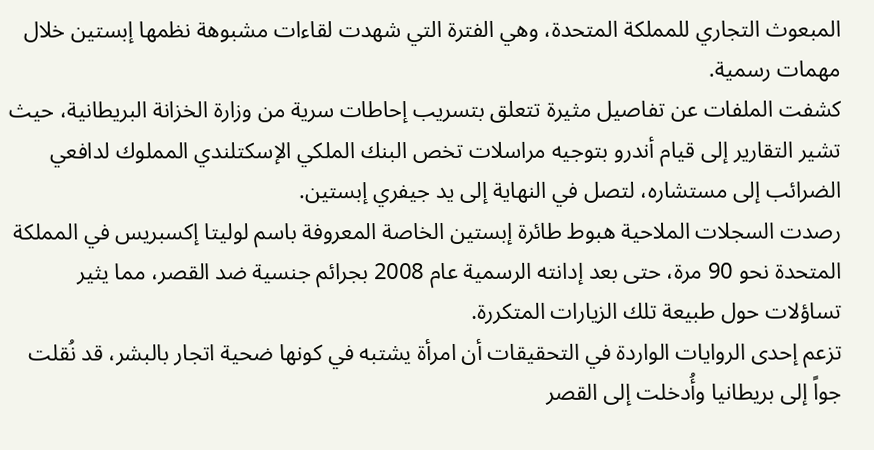المبعوث التجاري للمملكة المتحدة، وهي الفترة التي شهدت لقاءات مشبوهة نظمها إبستين خلال مهمات رسمية.
كشفت الملفات عن تفاصيل مثيرة تتعلق بتسريب إحاطات سرية من وزارة الخزانة البريطانية، حيث تشير التقارير إلى قيام أندرو بتوجيه مراسلات تخص البنك الملكي الإسكتلندي المملوك لدافعي الضرائب إلى مستشاره، لتصل في النهاية إلى يد جيفري إبستين.
رصدت السجلات الملاحية هبوط طائرة إبستين الخاصة المعروفة باسم لوليتا إكسبريس في المملكة المتحدة نحو 90 مرة، حتى بعد إدانته الرسمية عام 2008 بجرائم جنسية ضد القصر، مما يثير تساؤلات حول طبيعة تلك الزيارات المتكررة.
تزعم إحدى الروايات الواردة في التحقيقات أن امرأة يشتبه في كونها ضحية اتجار بالبشر، قد نُقلت جواً إلى بريطانيا وأُدخلت إلى القصر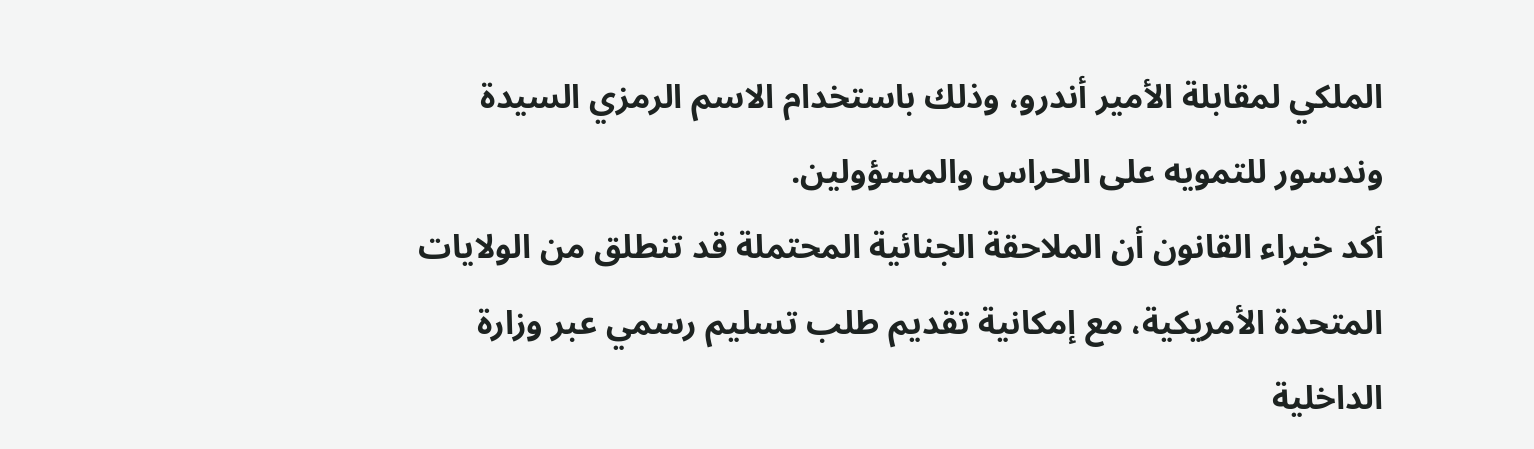الملكي لمقابلة الأمير أندرو، وذلك باستخدام الاسم الرمزي السيدة وندسور للتمويه على الحراس والمسؤولين.
أكد خبراء القانون أن الملاحقة الجنائية المحتملة قد تنطلق من الولايات المتحدة الأمريكية، مع إمكانية تقديم طلب تسليم رسمي عبر وزارة الداخلية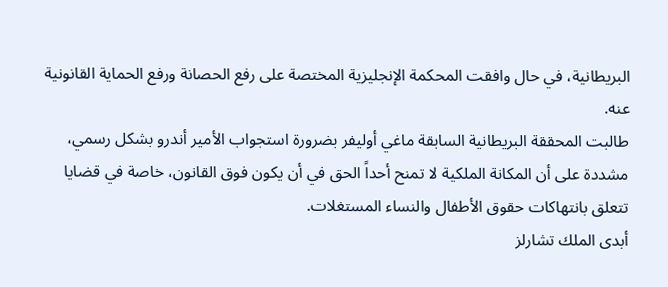البريطانية، في حال وافقت المحكمة الإنجليزية المختصة على رفع الحصانة ورفع الحماية القانونية عنه.
طالبت المحققة البريطانية السابقة ماغي أوليفر بضرورة استجواب الأمير أندرو بشكل رسمي، مشددة على أن المكانة الملكية لا تمنح أحداً الحق في أن يكون فوق القانون، خاصة في قضايا تتعلق بانتهاكات حقوق الأطفال والنساء المستغلات.
أبدى الملك تشارلز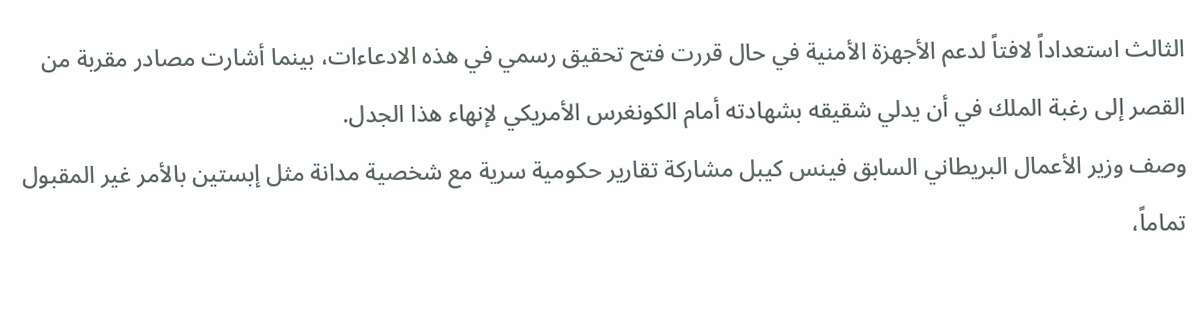الثالث استعداداً لافتاً لدعم الأجهزة الأمنية في حال قررت فتح تحقيق رسمي في هذه الادعاءات، بينما أشارت مصادر مقربة من القصر إلى رغبة الملك في أن يدلي شقيقه بشهادته أمام الكونغرس الأمريكي لإنهاء هذا الجدل.
وصف وزير الأعمال البريطاني السابق فينس كيبل مشاركة تقارير حكومية سرية مع شخصية مدانة مثل إبستين بالأمر غير المقبول تماماً،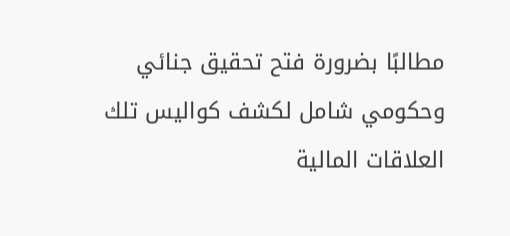مطالبًا بضرورة فتح تحقيق جنائي وحكومي شامل لكشف كواليس تلك العلاقات المالية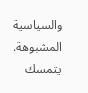والسياسية المشبوهة.
يتمسك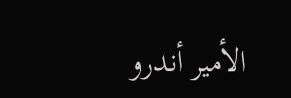الأمير أندرو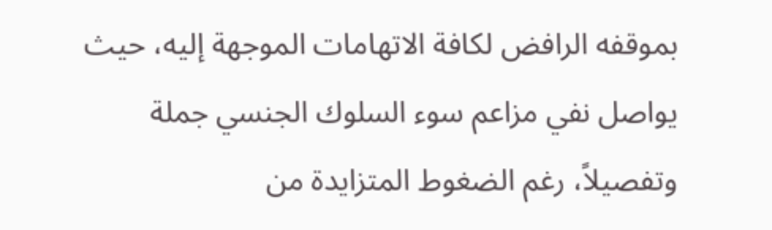بموقفه الرافض لكافة الاتهامات الموجهة إليه، حيث يواصل نفي مزاعم سوء السلوك الجنسي جملة وتفصيلاً، رغم الضغوط المتزايدة من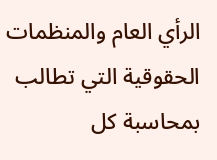الرأي العام والمنظمات الحقوقية التي تطالب بمحاسبة كل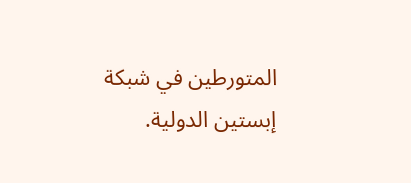المتورطين في شبكة إبستين الدولية.